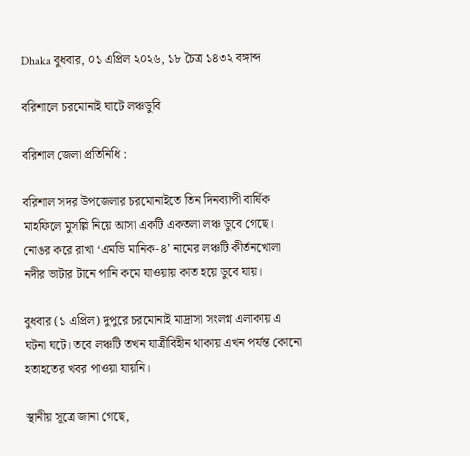Dhaka বুধবার, ০১ এপ্রিল ২০২৬, ১৮ চৈত্র ১৪৩২ বঙ্গাব্দ

বরিশালে চরমোনাই ঘাটে লঞ্চডুবি

বরিশাল জেলা প্রতিনিধি :

বরিশাল সদর উপজেলার চরমোনাইতে তিন দিনব্যাপী বার্ষিক মাহফিলে মুসল্লি নিয়ে আসা একটি একতলা লঞ্চ ডুবে গেছে। নোঙর করে রাখা ‘এমভি মানিক-৪’ নামের লঞ্চটি কীর্তনখোলা নদীর ভাটার টানে পানি কমে যাওয়ায় কাত হয়ে ডুবে যায়।

বুধবার (১ এপ্রিল) দুপুরে চরমোনাই মাদ্রাসা সংলগ্ন এলাকায় এ ঘটনা ঘটে। তবে লঞ্চটি তখন যাত্রীবিহীন থাকায় এখন পর্যন্ত কোনো হতাহতের খবর পাওয়া যায়নি।

স্থানীয় সূত্রে জানা গেছে,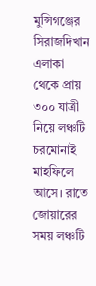মুন্সিগঞ্জের সিরাজদিখান এলাকা থেকে প্রায় ৩০০ যাত্রী নিয়ে লঞ্চটি চরমোনাই মাহফিলে আসে। রাতে জোয়ারের সময় লঞ্চটি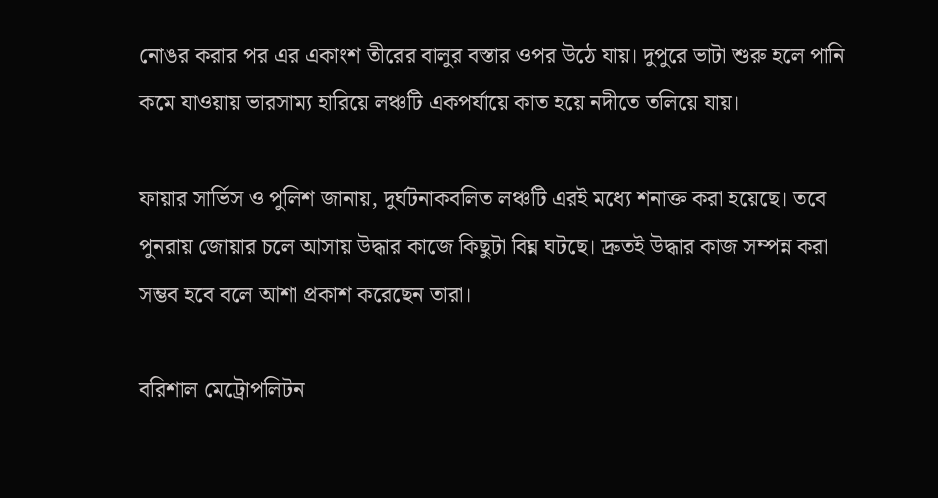নোঙর করার পর এর একাংশ তীরের বালুর বস্তার ওপর উঠে যায়। দুপুরে ভাটা শুরু হলে পানি কমে যাওয়ায় ভারসাম্য হারিয়ে লঞ্চটি একপর্যায়ে কাত হয়ে নদীতে তলিয়ে যায়।

ফায়ার সার্ভিস ও পুলিশ জানায়, দুর্ঘটনাকবলিত লঞ্চটি এরই মধ্যে শনাক্ত করা হয়েছে। তবে পুনরায় জোয়ার চলে আসায় উদ্ধার কাজে কিছুটা বিঘ্ন ঘটছে। দ্রুতই উদ্ধার কাজ সম্পন্ন করা সম্ভব হবে বলে আশা প্রকাশ করেছেন তারা।

বরিশাল মেট্রোপলিটন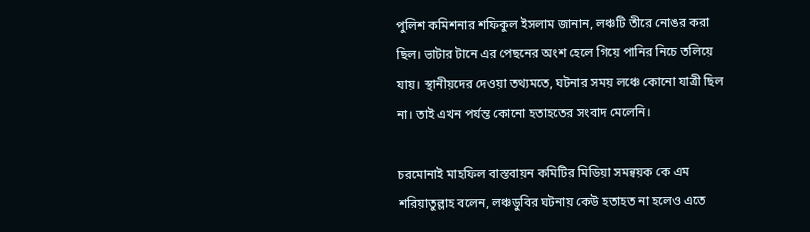পুলিশ কমিশনার শফিকুল ইসলাম জানান, লঞ্চটি তীরে নোঙর করা ছিল। ভাটার টানে এর পেছনের অংশ হেলে গিয়ে পানির নিচে তলিয়ে যায়। স্থানীয়দের দেওয়া তথ্যমতে, ঘটনার সময় লঞ্চে কোনো যাত্রী ছিল না। তাই এখন পর্যন্ত কোনো হতাহতের সংবাদ মেলেনি।

চরমোনাই মাহফিল বাস্তবায়ন কমিটির মিডিয়া সমন্বয়ক কে এম শরিয়াতুল্লাহ বলেন, লঞ্চডুবির ঘটনায় কেউ হতাহত না হলেও এতে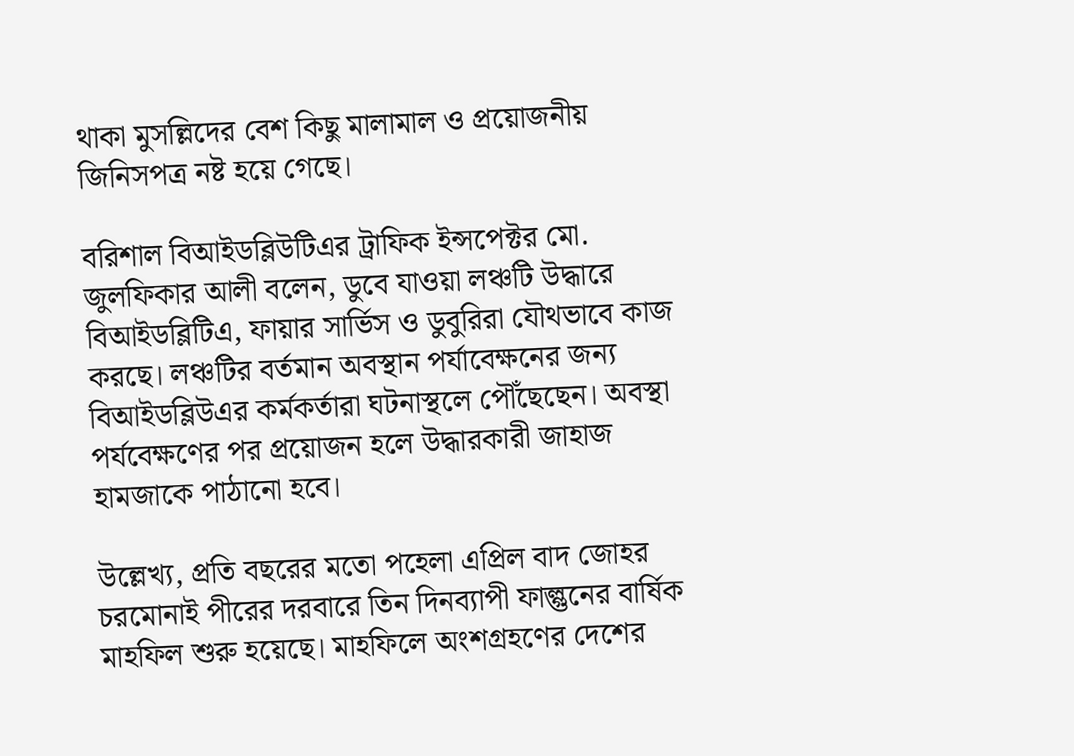থাকা মুসল্লিদের বেশ কিছু মালামাল ও প্রয়োজনীয় জিনিসপত্র নষ্ট হয়ে গেছে।

বরিশাল বিআইডব্লিউটিএর ট্রাফিক ইন্সপেক্টর মো. জুলফিকার আলী বলেন, ডুবে যাওয়া লঞ্চটি উদ্ধারে বিআইডব্লিটিএ, ফায়ার সার্ভিস ও ডুবুরিরা যৌথভাবে কাজ করছে। লঞ্চটির বর্তমান অবস্থান পর্যাবেক্ষনের জন্য বিআইডব্লিউএর কর্মকর্তারা ঘটনাস্থলে পৌঁছেছেন। অবস্থা পর্যবেক্ষণের পর প্রয়োজন হলে উদ্ধারকারী জাহাজ হামজাকে পাঠানো হবে।

উল্লেখ্য, প্রতি বছরের মতো পহেলা এপ্রিল বাদ জোহর চরমোনাই পীরের দরবারে তিন দিনব্যাপী ফাল্গুনের বার্ষিক মাহফিল শুরু হয়েছে। মাহফিলে অংশগ্রহণের দেশের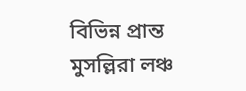বিভিন্ন প্রান্ত মুসল্লিরা লঞ্চ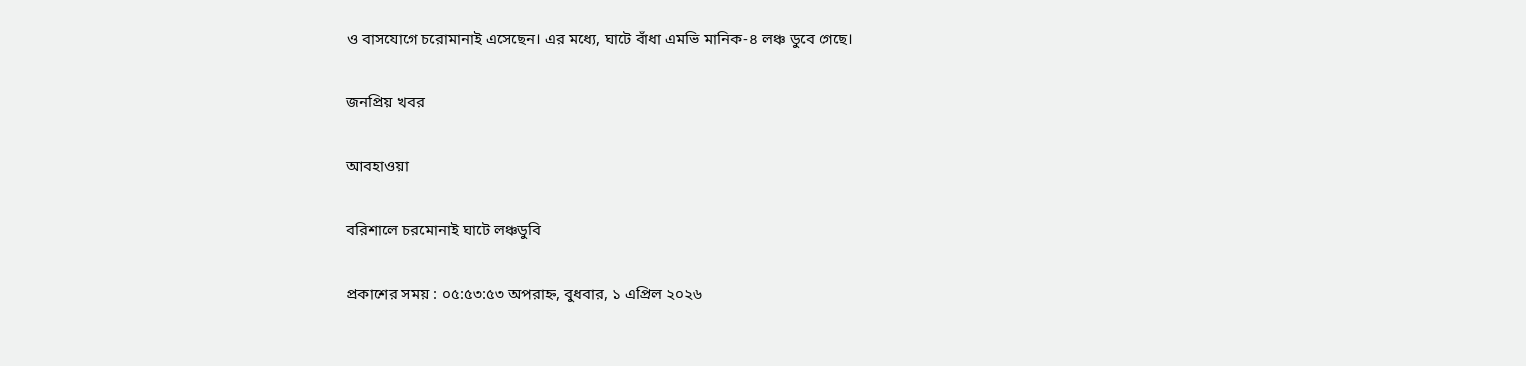ও বাসযোগে চরোমানাই এসেছেন। এর মধ্যে, ঘাটে বাঁধা এমভি মানিক-৪ লঞ্চ ডুবে গেছে।

জনপ্রিয় খবর

আবহাওয়া

বরিশালে চরমোনাই ঘাটে লঞ্চডুবি

প্রকাশের সময় : ০৫:৫৩:৫৩ অপরাহ্ন, বুধবার, ১ এপ্রিল ২০২৬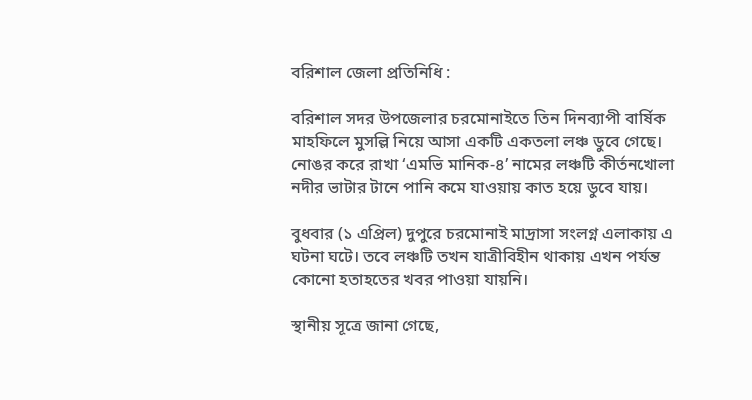বরিশাল জেলা প্রতিনিধি :

বরিশাল সদর উপজেলার চরমোনাইতে তিন দিনব্যাপী বার্ষিক মাহফিলে মুসল্লি নিয়ে আসা একটি একতলা লঞ্চ ডুবে গেছে। নোঙর করে রাখা ‘এমভি মানিক-৪’ নামের লঞ্চটি কীর্তনখোলা নদীর ভাটার টানে পানি কমে যাওয়ায় কাত হয়ে ডুবে যায়।

বুধবার (১ এপ্রিল) দুপুরে চরমোনাই মাদ্রাসা সংলগ্ন এলাকায় এ ঘটনা ঘটে। তবে লঞ্চটি তখন যাত্রীবিহীন থাকায় এখন পর্যন্ত কোনো হতাহতের খবর পাওয়া যায়নি।

স্থানীয় সূত্রে জানা গেছে,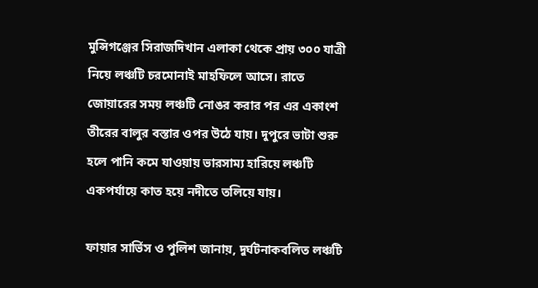মুন্সিগঞ্জের সিরাজদিখান এলাকা থেকে প্রায় ৩০০ যাত্রী নিয়ে লঞ্চটি চরমোনাই মাহফিলে আসে। রাতে জোয়ারের সময় লঞ্চটি নোঙর করার পর এর একাংশ তীরের বালুর বস্তার ওপর উঠে যায়। দুপুরে ভাটা শুরু হলে পানি কমে যাওয়ায় ভারসাম্য হারিয়ে লঞ্চটি একপর্যায়ে কাত হয়ে নদীতে তলিয়ে যায়।

ফায়ার সার্ভিস ও পুলিশ জানায়, দুর্ঘটনাকবলিত লঞ্চটি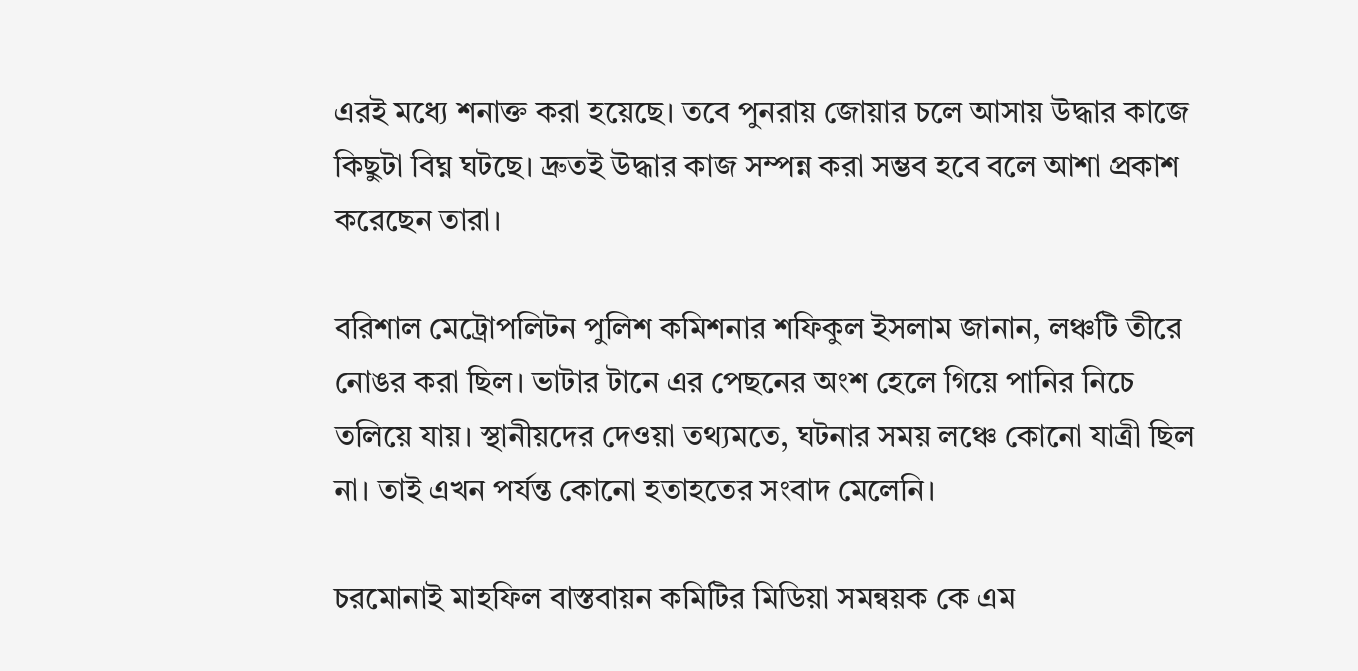এরই মধ্যে শনাক্ত করা হয়েছে। তবে পুনরায় জোয়ার চলে আসায় উদ্ধার কাজে কিছুটা বিঘ্ন ঘটছে। দ্রুতই উদ্ধার কাজ সম্পন্ন করা সম্ভব হবে বলে আশা প্রকাশ করেছেন তারা।

বরিশাল মেট্রোপলিটন পুলিশ কমিশনার শফিকুল ইসলাম জানান, লঞ্চটি তীরে নোঙর করা ছিল। ভাটার টানে এর পেছনের অংশ হেলে গিয়ে পানির নিচে তলিয়ে যায়। স্থানীয়দের দেওয়া তথ্যমতে, ঘটনার সময় লঞ্চে কোনো যাত্রী ছিল না। তাই এখন পর্যন্ত কোনো হতাহতের সংবাদ মেলেনি।

চরমোনাই মাহফিল বাস্তবায়ন কমিটির মিডিয়া সমন্বয়ক কে এম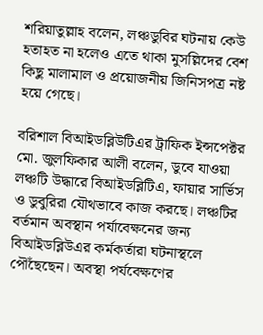শরিয়াতুল্লাহ বলেন, লঞ্চডুবির ঘটনায় কেউ হতাহত না হলেও এতে থাকা মুসল্লিদের বেশ কিছু মালামাল ও প্রয়োজনীয় জিনিসপত্র নষ্ট হয়ে গেছে।

বরিশাল বিআইডব্লিউটিএর ট্রাফিক ইন্সপেক্টর মো. জুলফিকার আলী বলেন, ডুবে যাওয়া লঞ্চটি উদ্ধারে বিআইডব্লিটিএ, ফায়ার সার্ভিস ও ডুবুরিরা যৌথভাবে কাজ করছে। লঞ্চটির বর্তমান অবস্থান পর্যাবেক্ষনের জন্য বিআইডব্লিউএর কর্মকর্তারা ঘটনাস্থলে পৌঁছেছেন। অবস্থা পর্যবেক্ষণের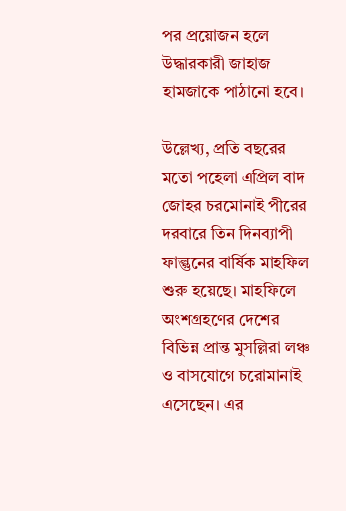পর প্রয়োজন হলে উদ্ধারকারী জাহাজ হামজাকে পাঠানো হবে।

উল্লেখ্য, প্রতি বছরের মতো পহেলা এপ্রিল বাদ জোহর চরমোনাই পীরের দরবারে তিন দিনব্যাপী ফাল্গুনের বার্ষিক মাহফিল শুরু হয়েছে। মাহফিলে অংশগ্রহণের দেশের বিভিন্ন প্রান্ত মুসল্লিরা লঞ্চ ও বাসযোগে চরোমানাই এসেছেন। এর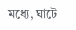মধ্যে, ঘাটে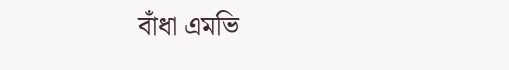বাঁধা এমভি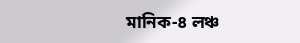মানিক-৪ লঞ্চ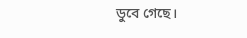ডুবে গেছে।